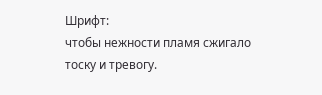Шрифт:
чтобы нежности пламя сжигало тоску и тревогу.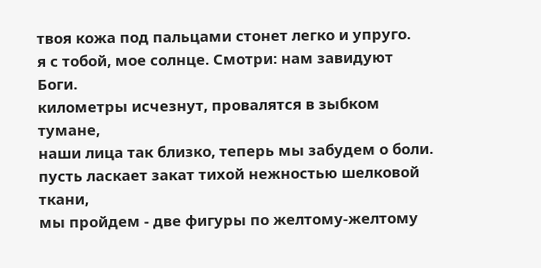твоя кожа под пальцами стонет легко и упруго.
я с тобой, мое солнце. Смотри: нам завидуют Боги.
километры исчезнут, провалятся в зыбком тумане,
наши лица так близко, теперь мы забудем о боли.
пусть ласкает закат тихой нежностью шелковой ткани,
мы пройдем - две фигуры по желтому-желтому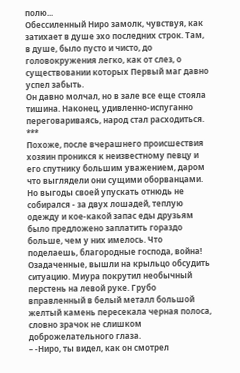полю...
Обессиленный Ниро замолк, чувствуя, как затихает в душе эхо последних строк. Там, в душе, было пусто и чисто, до головокружения легко, как от слез, о существовании которых Первый маг давно успел забыть.
Он давно молчал, но в зале все еще стояла тишина. Наконец, удивленно-испуганно переговариваясь, народ стал расходиться.
***
Похоже, после вчерашнего происшествия хозяин проникся к неизвестному певцу и его спутнику большим уважением, даром что выглядели они сущими оборванцами. Но выгоды своей упускать отнюдь не собирался - за двух лошадей, теплую одежду и кое-какой запас еды друзьям было предложено заплатить гораздо больше, чем у них имелось. Что поделаешь, благородные господа, война!
Озадаченные, вышли на крыльцо обсудить ситуацию. Миура покрутил необычный перстень на левой руке. Грубо вправленный в белый металл большой желтый камень пересекала черная полоса, словно зрачок не слишком доброжелательного глаза.
– -Ниро, ты видел, как он смотрел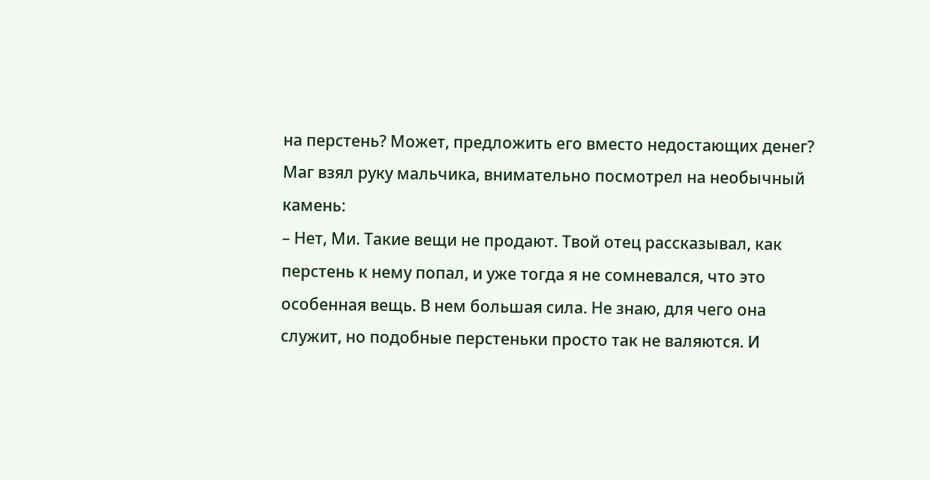на перстень? Может, предложить его вместо недостающих денег?
Маг взял руку мальчика, внимательно посмотрел на необычный камень:
– Нет, Ми. Такие вещи не продают. Твой отец рассказывал, как перстень к нему попал, и уже тогда я не сомневался, что это особенная вещь. В нем большая сила. Не знаю, для чего она служит, но подобные перстеньки просто так не валяются. И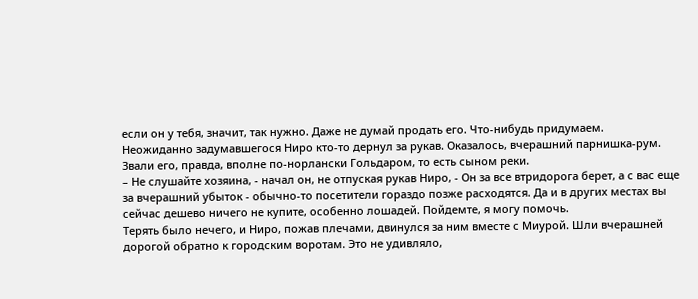если он у тебя, значит, так нужно. Даже не думай продать его. Что-нибудь придумаем.
Неожиданно задумавшегося Ниро кто-то дернул за рукав. Оказалось, вчерашний парнишка-рум. Звали его, правда, вполне по-норлански Гольдаром, то есть сыном реки.
– Не слушайте хозяина, - начал он, не отпуская рукав Ниро, - Он за все втридорога берет, а с вас еще за вчерашний убыток - обычно-то посетители гораздо позже расходятся. Да и в других местах вы сейчас дешево ничего не купите, особенно лошадей. Пойдемте, я могу помочь.
Терять было нечего, и Ниро, пожав плечами, двинулся за ним вместе с Миурой. Шли вчерашней дорогой обратно к городским воротам. Это не удивляло,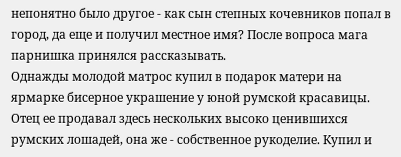непонятно было другое - как сын степных кочевников попал в город, да еще и получил местное имя? После вопроса мага парнишка принялся рассказывать.
Однажды молодой матрос купил в подарок матери на ярмарке бисерное украшение у юной румской красавицы. Отец ее продавал здесь нескольких высоко ценившихся румских лошадей, она же - собственное рукоделие. Купил и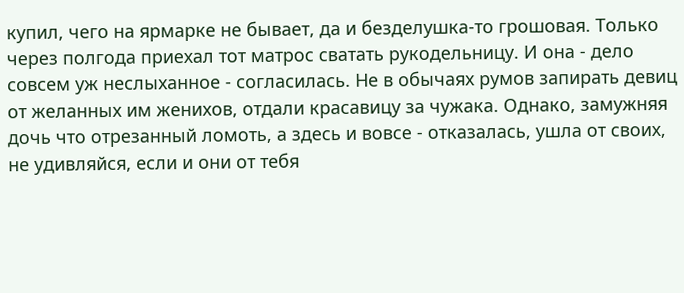купил, чего на ярмарке не бывает, да и безделушка-то грошовая. Только через полгода приехал тот матрос сватать рукодельницу. И она - дело совсем уж неслыханное - согласилась. Не в обычаях румов запирать девиц от желанных им женихов, отдали красавицу за чужака. Однако, замужняя дочь что отрезанный ломоть, а здесь и вовсе - отказалась, ушла от своих, не удивляйся, если и они от тебя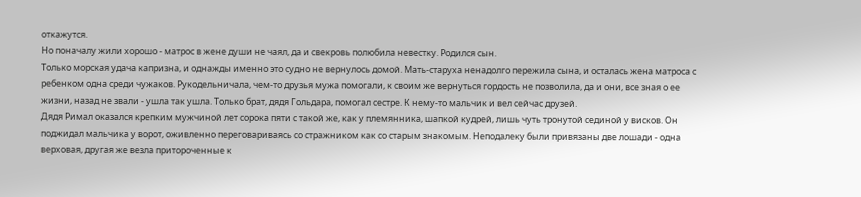откажутся.
Но поначалу жили хорошо - матрос в жене души не чаял, да и свекровь полюбила невестку. Родился сын.
Только морская удача капризна, и однажды именно это судно не вернулось домой. Мать-старуха ненадолго пережила сына, и осталась жена матроса с ребенком одна среди чужаков. Рукодельничала, чем-то друзья мужа помогали, к своим же вернуться гордость не позволила, да и они, все зная о ее жизни, назад не звали - ушла так ушла. Только брат, дядя Гольдара, помогал сестре. К нему-то мальчик и вел сейчас друзей.
Дядя Римал оказался крепким мужчиной лет сорока пяти с такой же, как у племянника, шапкой кудрей, лишь чуть тронутой сединой у висков. Он поджидал мальчика у ворот, оживленно переговариваясь со стражником как со старым знакомым. Неподалеку были привязаны две лошади - одна верховая, другая же везла притороченные к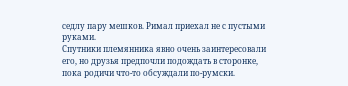седлу пару мешков. Римал приехал не с пустыми руками.
Спутники племянника явно очень заинтересовали его, но друзья предпочли подождать в сторонке, пока родичи что-то обсуждали по-румски.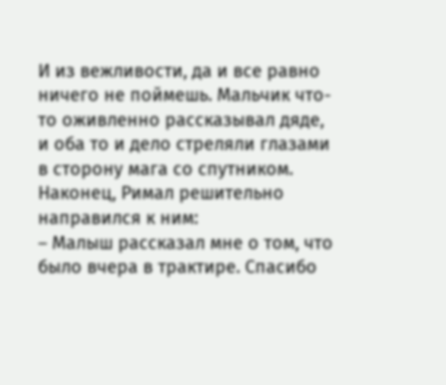И из вежливости, да и все равно ничего не поймешь. Мальчик что-то оживленно рассказывал дяде, и оба то и дело стреляли глазами в сторону мага со спутником. Наконец, Римал решительно направился к ним:
– Малыш рассказал мне о том, что было вчера в трактире. Спасибо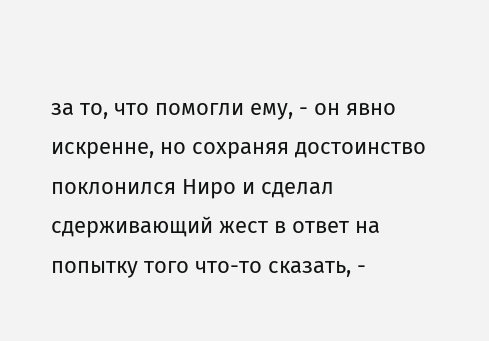за то, что помогли ему, - он явно искренне, но сохраняя достоинство поклонился Ниро и сделал сдерживающий жест в ответ на попытку того что-то сказать, -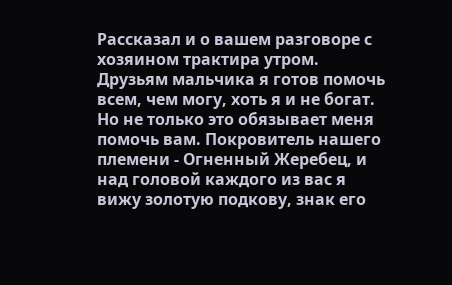Рассказал и о вашем разговоре с хозяином трактира утром. Друзьям мальчика я готов помочь всем, чем могу, хоть я и не богат. Но не только это обязывает меня помочь вам. Покровитель нашего племени - Огненный Жеребец, и над головой каждого из вас я вижу золотую подкову, знак его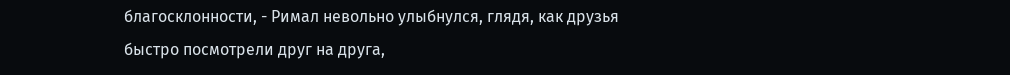благосклонности, - Римал невольно улыбнулся, глядя, как друзья быстро посмотрели друг на друга,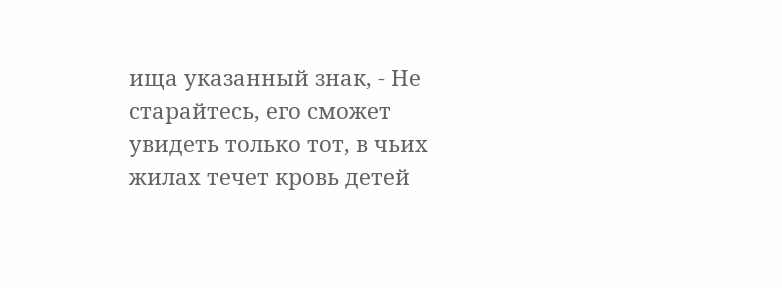ища указанный знак, - Не старайтесь, его сможет увидеть только тот, в чьих жилах течет кровь детей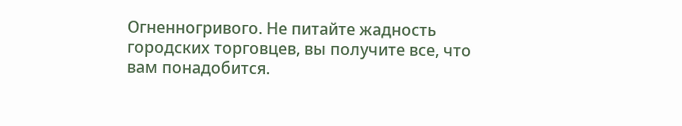Огненногривого. Не питайте жадность городских торговцев, вы получите все, что вам понадобится.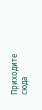Приходите сюда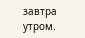завтра утром.